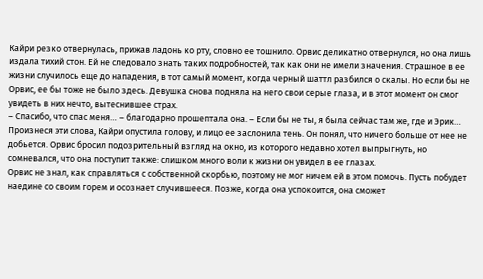Кайри резко отвернулась, прижав ладонь ко рту, словно ее тошнило. Орвис деликатно отвернулся, но она лишь издала тихий стон. Ей не следовало знать таких подробностей, так как они не имели значения. Страшное в ее жизни случилось еще до нападения, в тот самый момент, когда черный шаттл разбился о скалы. Но если бы не Орвис, ее бы тоже не было здесь. Девушка снова подняла на него свои серые глаза, и в этот момент он смог увидеть в них нечто, вытеснившее страх.
– Спасибо, что спас меня… – благодарно прошептала она. – Если бы не ты, я была сейчас там же, где и Эрик…
Произнеся эти слова, Кайри опустила голову, и лицо ее заслонила тень. Он понял, что ничего больше от нее не добьется. Орвис бросил подозрительный взгляд на окно, из которого недавно хотел выпрыгнуть, но сомневался, что она поступит также: слишком много воли к жизни он увидел в ее глазах.
Орвис не знал, как справляться с собственной скорбью, поэтому не мог ничем ей в этом помочь. Пусть побудет наедине со своим горем и осознает случившееся. Позже, когда она успокоится, она сможет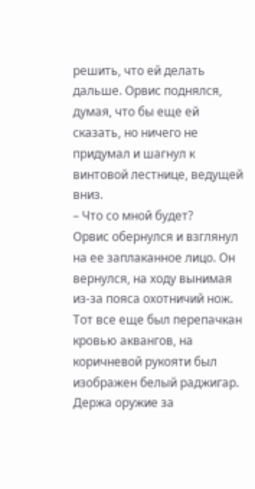решить, что ей делать дальше. Орвис поднялся, думая, что бы еще ей сказать, но ничего не придумал и шагнул к винтовой лестнице, ведущей вниз.
– Что со мной будет?
Орвис обернулся и взглянул на ее заплаканное лицо. Он вернулся, на ходу вынимая из-за пояса охотничий нож. Тот все еще был перепачкан кровью аквангов, на коричневой рукояти был изображен белый раджигар. Держа оружие за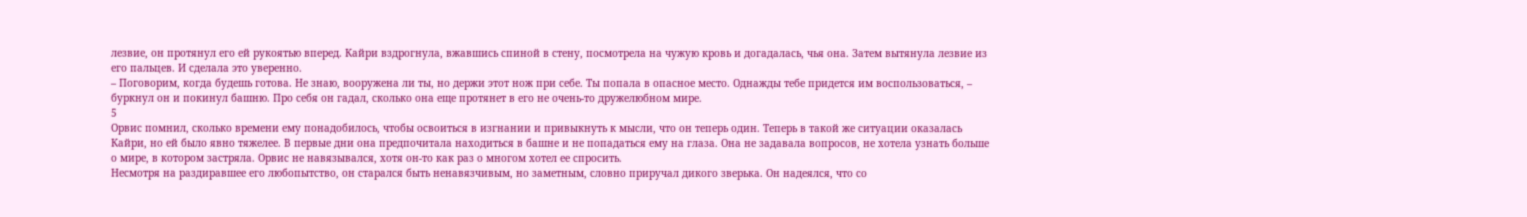лезвие, он протянул его ей рукоятью вперед. Кайри вздрогнула, вжавшись спиной в стену, посмотрела на чужую кровь и догадалась, чья она. Затем вытянула лезвие из его пальцев. И сделала это уверенно.
– Поговорим, когда будешь готова. Не знаю, вооружена ли ты, но держи этот нож при себе. Ты попала в опасное место. Однажды тебе придется им воспользоваться, – буркнул он и покинул башню. Про себя он гадал, сколько она еще протянет в его не очень-то дружелюбном мире.
5
Орвис помнил, сколько времени ему понадобилось, чтобы освоиться в изгнании и привыкнуть к мысли, что он теперь один. Теперь в такой же ситуации оказалась Кайри, но ей было явно тяжелее. В первые дни она предпочитала находиться в башне и не попадаться ему на глаза. Она не задавала вопросов, не хотела узнать больше о мире, в котором застряла. Орвис не навязывался, хотя он-то как раз о многом хотел ее спросить.
Несмотря на раздиравшее его любопытство, он старался быть ненавязчивым, но заметным, словно приручал дикого зверька. Он надеялся, что со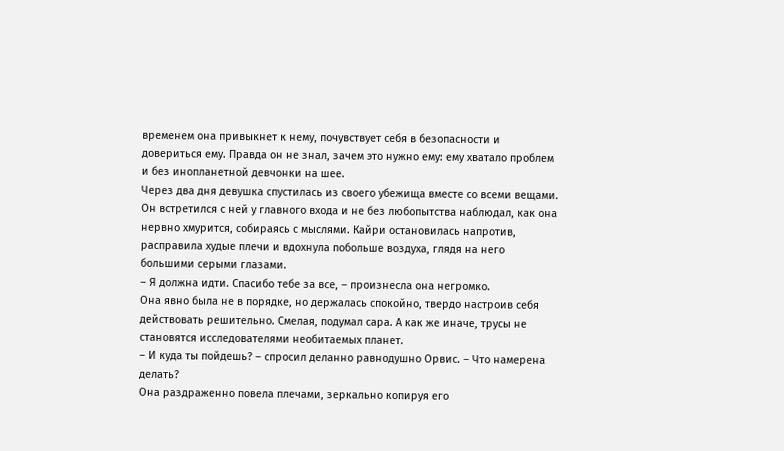временем она привыкнет к нему, почувствует себя в безопасности и довериться ему. Правда он не знал, зачем это нужно ему: ему хватало проблем и без инопланетной девчонки на шее.
Через два дня девушка спустилась из своего убежища вместе со всеми вещами. Он встретился с ней у главного входа и не без любопытства наблюдал, как она нервно хмурится, собираясь с мыслями. Кайри остановилась напротив, расправила худые плечи и вдохнула побольше воздуха, глядя на него большими серыми глазами.
– Я должна идти. Спасибо тебе за все, – произнесла она негромко.
Она явно была не в порядке, но держалась спокойно, твердо настроив себя действовать решительно. Смелая, подумал сара. А как же иначе, трусы не становятся исследователями необитаемых планет.
– И куда ты пойдешь? – спросил деланно равнодушно Орвис. – Что намерена делать?
Она раздраженно повела плечами, зеркально копируя его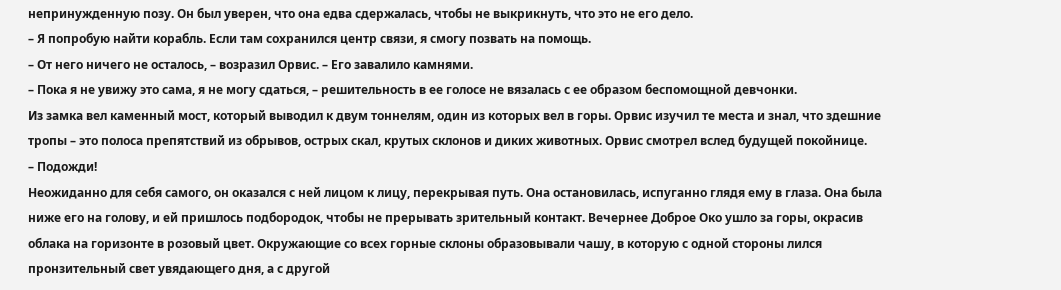непринужденную позу. Он был уверен, что она едва сдержалась, чтобы не выкрикнуть, что это не его дело.
– Я попробую найти корабль. Если там сохранился центр связи, я смогу позвать на помощь.
– От него ничего не осталось, – возразил Орвис. – Его завалило камнями.
– Пока я не увижу это сама, я не могу сдаться, – решительность в ее голосе не вязалась с ее образом беспомощной девчонки.
Из замка вел каменный мост, который выводил к двум тоннелям, один из которых вел в горы. Орвис изучил те места и знал, что здешние тропы – это полоса препятствий из обрывов, острых скал, крутых склонов и диких животных. Орвис смотрел вслед будущей покойнице.
– Подожди!
Неожиданно для себя самого, он оказался с ней лицом к лицу, перекрывая путь. Она остановилась, испуганно глядя ему в глаза. Она была ниже его на голову, и ей пришлось подбородок, чтобы не прерывать зрительный контакт. Вечернее Доброе Око ушло за горы, окрасив облака на горизонте в розовый цвет. Окружающие со всех горные склоны образовывали чашу, в которую с одной стороны лился пронзительный свет увядающего дня, а с другой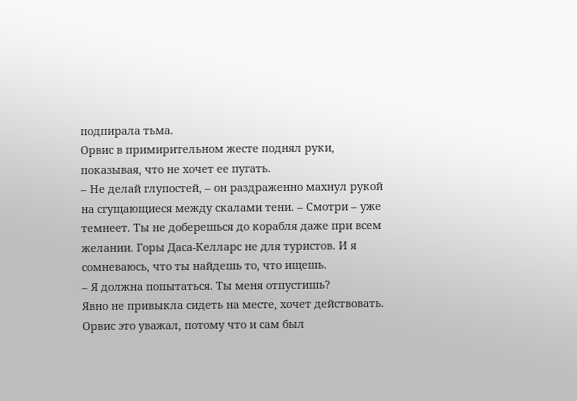подпирала тьма.
Орвис в примирительном жесте поднял руки, показывая, что не хочет ее пугать.
– Не делай глупостей, – он раздраженно махнул рукой на сгущающиеся между скалами тени. – Смотри – уже темнеет. Ты не доберешься до корабля даже при всем желании. Горы Даса-Келларс не для туристов. И я сомневаюсь, что ты найдешь то, что ищешь.
– Я должна попытаться. Ты меня отпустишь?
Явно не привыкла сидеть на месте, хочет действовать. Орвис это уважал, потому что и сам был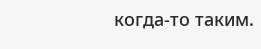когда-то таким.